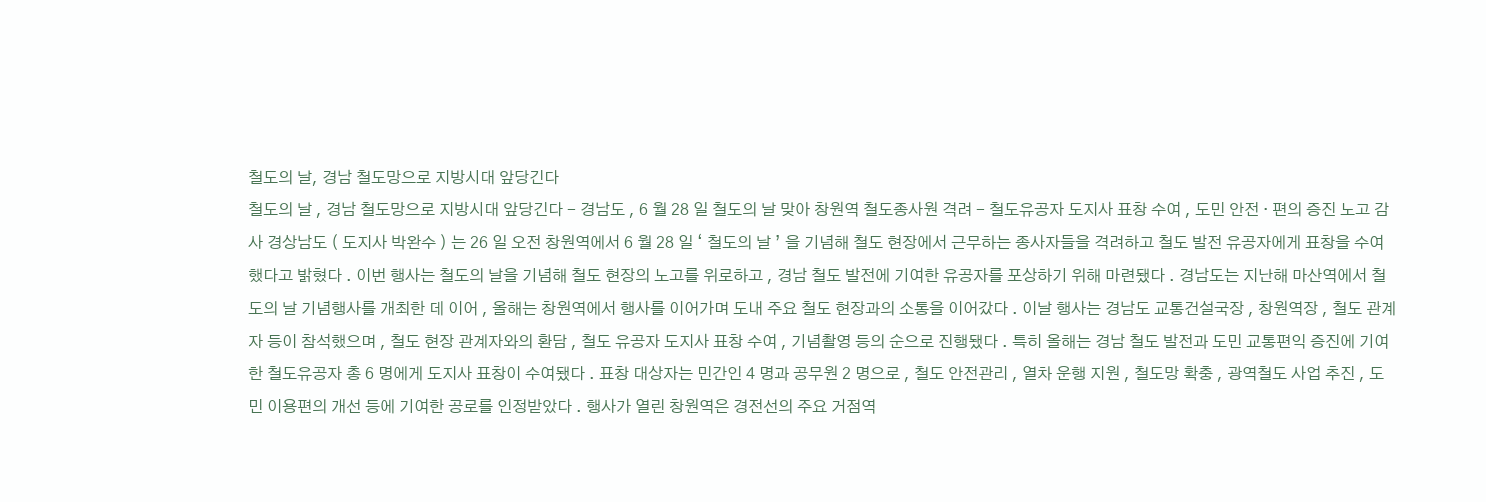철도의 날, 경남 철도망으로 지방시대 앞당긴다
철도의 날 , 경남 철도망으로 지방시대 앞당긴다 - 경남도 , 6 월 28 일 철도의 날 맞아 창원역 철도종사원 격려 - 철도유공자 도지사 표창 수여 , 도민 안전 · 편의 증진 노고 감사 경상남도 ( 도지사 박완수 ) 는 26 일 오전 창원역에서 6 월 28 일 ‘ 철도의 날 ’ 을 기념해 철도 현장에서 근무하는 종사자들을 격려하고 철도 발전 유공자에게 표창을 수여했다고 밝혔다 . 이번 행사는 철도의 날을 기념해 철도 현장의 노고를 위로하고 , 경남 철도 발전에 기여한 유공자를 포상하기 위해 마련됐다 . 경남도는 지난해 마산역에서 철도의 날 기념행사를 개최한 데 이어 , 올해는 창원역에서 행사를 이어가며 도내 주요 철도 현장과의 소통을 이어갔다 . 이날 행사는 경남도 교통건설국장 , 창원역장 , 철도 관계자 등이 참석했으며 , 철도 현장 관계자와의 환담 , 철도 유공자 도지사 표창 수여 , 기념촬영 등의 순으로 진행됐다 . 특히 올해는 경남 철도 발전과 도민 교통편익 증진에 기여한 철도유공자 총 6 명에게 도지사 표창이 수여됐다 . 표창 대상자는 민간인 4 명과 공무원 2 명으로 , 철도 안전관리 , 열차 운행 지원 , 철도망 확충 , 광역철도 사업 추진 , 도민 이용편의 개선 등에 기여한 공로를 인정받았다 . 행사가 열린 창원역은 경전선의 주요 거점역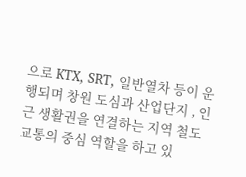으로 KTX, SRT, 일반열차 등이 운행되며 창원 도심과 산업단지 , 인근 생활권을 연결하는 지역 철도 교통의 중심 역할을 하고 있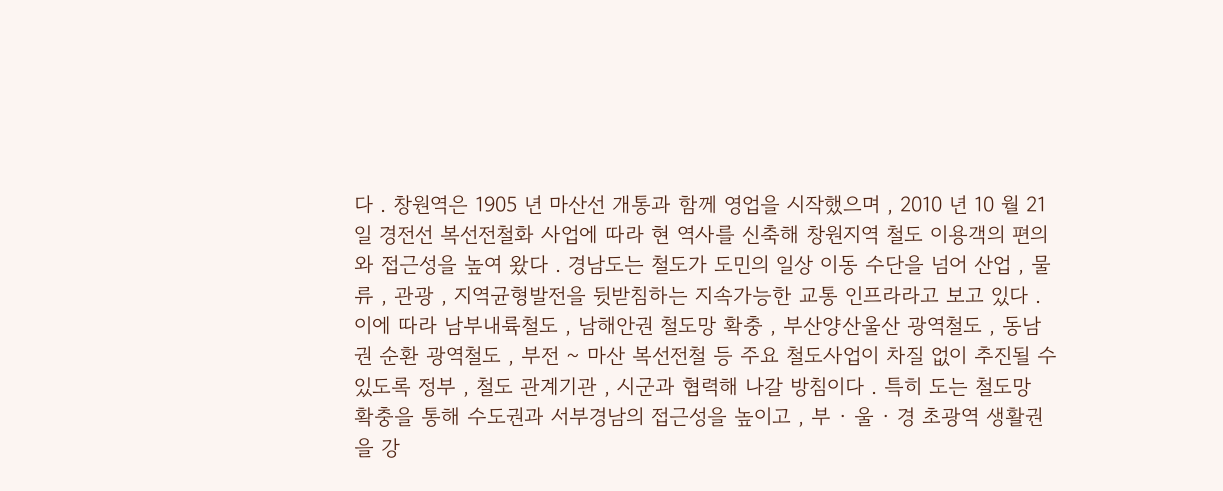다 . 창원역은 1905 년 마산선 개통과 함께 영업을 시작했으며 , 2010 년 10 월 21 일 경전선 복선전철화 사업에 따라 현 역사를 신축해 창원지역 철도 이용객의 편의와 접근성을 높여 왔다 . 경남도는 철도가 도민의 일상 이동 수단을 넘어 산업 , 물류 , 관광 , 지역균형발전을 뒷받침하는 지속가능한 교통 인프라라고 보고 있다 . 이에 따라 남부내륙철도 , 남해안권 철도망 확충 , 부산양산울산 광역철도 , 동남권 순환 광역철도 , 부전 ~ 마산 복선전철 등 주요 철도사업이 차질 없이 추진될 수 있도록 정부 , 철도 관계기관 , 시군과 협력해 나갈 방침이다 . 특히 도는 철도망 확충을 통해 수도권과 서부경남의 접근성을 높이고 , 부 · 울 · 경 초광역 생활권을 강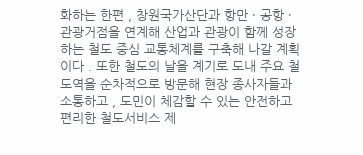화하는 한편 , 창원국가산단과 항만 · 공항 · 관광거점을 연계해 산업과 관광이 함께 성장하는 철도 중심 교통체계를 구축해 나갈 계획이다 . 또한 철도의 날을 계기로 도내 주요 철도역을 순차적으로 방문해 현장 종사자들과 소통하고 , 도민이 체감할 수 있는 안전하고 편리한 철도서비스 제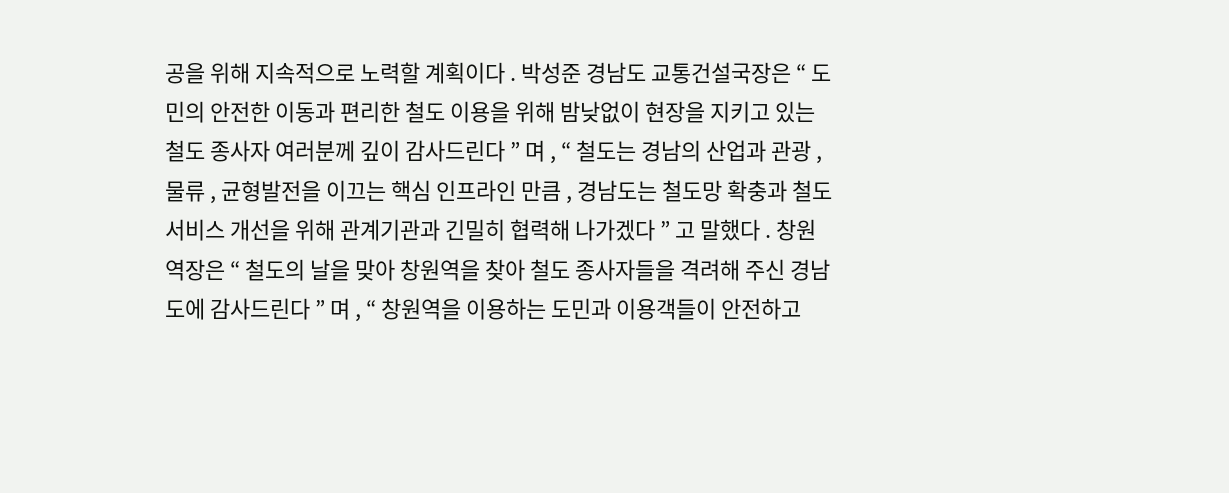공을 위해 지속적으로 노력할 계획이다 . 박성준 경남도 교통건설국장은 “ 도민의 안전한 이동과 편리한 철도 이용을 위해 밤낮없이 현장을 지키고 있는 철도 종사자 여러분께 깊이 감사드린다 ” 며 , “ 철도는 경남의 산업과 관광 , 물류 , 균형발전을 이끄는 핵심 인프라인 만큼 , 경남도는 철도망 확충과 철도서비스 개선을 위해 관계기관과 긴밀히 협력해 나가겠다 ” 고 말했다 . 창원역장은 “ 철도의 날을 맞아 창원역을 찾아 철도 종사자들을 격려해 주신 경남도에 감사드린다 ” 며 , “ 창원역을 이용하는 도민과 이용객들이 안전하고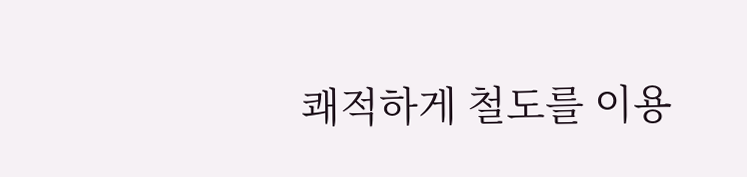쾌적하게 철도를 이용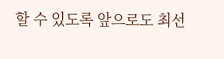할 수 있도록 앞으로도 최선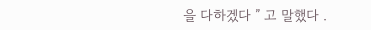을 다하겠다 ” 고 말했다 .